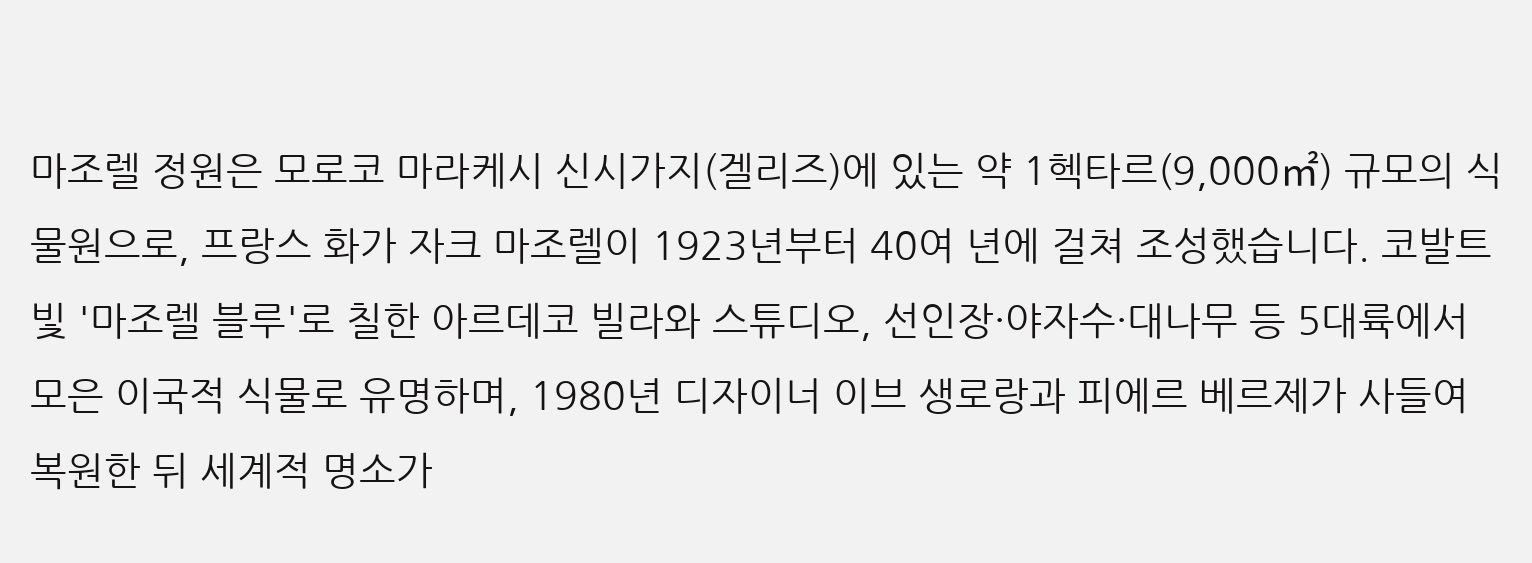마조렐 정원은 모로코 마라케시 신시가지(겔리즈)에 있는 약 1헥타르(9,000㎡) 규모의 식물원으로, 프랑스 화가 자크 마조렐이 1923년부터 40여 년에 걸쳐 조성했습니다. 코발트빛 '마조렐 블루'로 칠한 아르데코 빌라와 스튜디오, 선인장·야자수·대나무 등 5대륙에서 모은 이국적 식물로 유명하며, 1980년 디자이너 이브 생로랑과 피에르 베르제가 사들여 복원한 뒤 세계적 명소가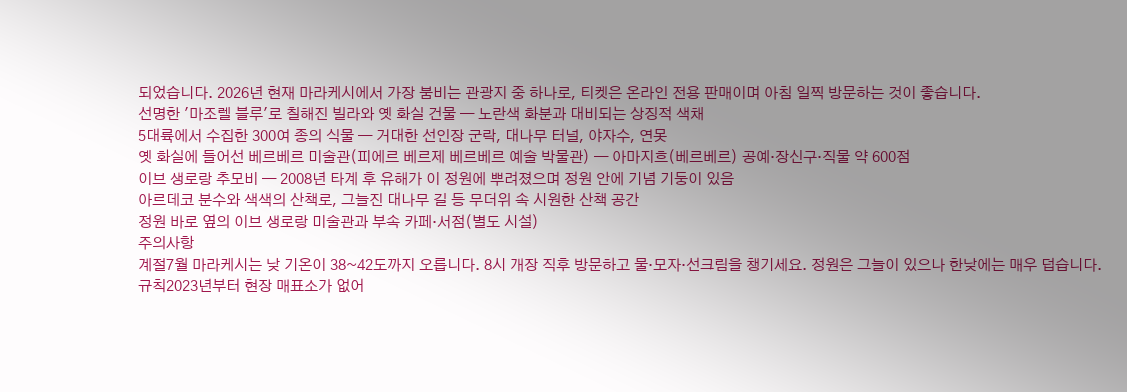되었습니다. 2026년 현재 마라케시에서 가장 붐비는 관광지 중 하나로, 티켓은 온라인 전용 판매이며 아침 일찍 방문하는 것이 좋습니다.
선명한 '마조렐 블루'로 칠해진 빌라와 옛 화실 건물 — 노란색 화분과 대비되는 상징적 색채
5대륙에서 수집한 300여 종의 식물 — 거대한 선인장 군락, 대나무 터널, 야자수, 연못
옛 화실에 들어선 베르베르 미술관(피에르 베르제 베르베르 예술 박물관) — 아마지흐(베르베르) 공예·장신구·직물 약 600점
이브 생로랑 추모비 — 2008년 타계 후 유해가 이 정원에 뿌려졌으며 정원 안에 기념 기둥이 있음
아르데코 분수와 색색의 산책로, 그늘진 대나무 길 등 무더위 속 시원한 산책 공간
정원 바로 옆의 이브 생로랑 미술관과 부속 카페·서점(별도 시설)
주의사항
계절7월 마라케시는 낮 기온이 38~42도까지 오릅니다. 8시 개장 직후 방문하고 물·모자·선크림을 챙기세요. 정원은 그늘이 있으나 한낮에는 매우 덥습니다.
규칙2023년부터 현장 매표소가 없어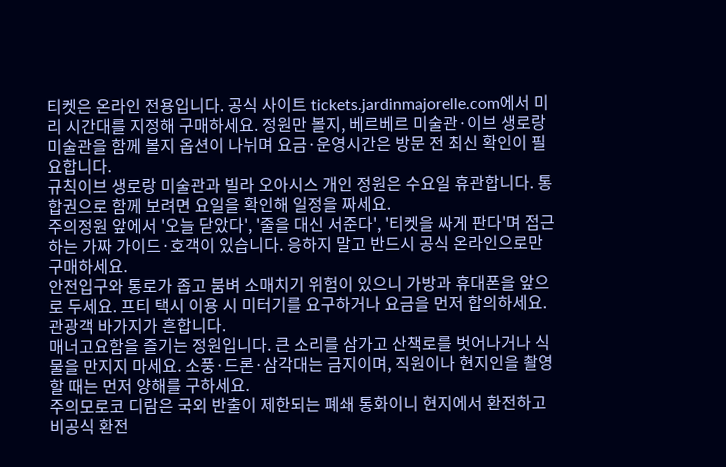티켓은 온라인 전용입니다. 공식 사이트 tickets.jardinmajorelle.com에서 미리 시간대를 지정해 구매하세요. 정원만 볼지, 베르베르 미술관·이브 생로랑 미술관을 함께 볼지 옵션이 나뉘며 요금·운영시간은 방문 전 최신 확인이 필요합니다.
규칙이브 생로랑 미술관과 빌라 오아시스 개인 정원은 수요일 휴관합니다. 통합권으로 함께 보려면 요일을 확인해 일정을 짜세요.
주의정원 앞에서 '오늘 닫았다', '줄을 대신 서준다', '티켓을 싸게 판다'며 접근하는 가짜 가이드·호객이 있습니다. 응하지 말고 반드시 공식 온라인으로만 구매하세요.
안전입구와 통로가 좁고 붐벼 소매치기 위험이 있으니 가방과 휴대폰을 앞으로 두세요. 프티 택시 이용 시 미터기를 요구하거나 요금을 먼저 합의하세요. 관광객 바가지가 흔합니다.
매너고요함을 즐기는 정원입니다. 큰 소리를 삼가고 산책로를 벗어나거나 식물을 만지지 마세요. 소풍·드론·삼각대는 금지이며, 직원이나 현지인을 촬영할 때는 먼저 양해를 구하세요.
주의모로코 디람은 국외 반출이 제한되는 폐쇄 통화이니 현지에서 환전하고 비공식 환전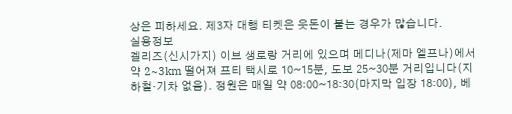상은 피하세요. 제3자 대행 티켓은 웃돈이 붙는 경우가 많습니다.
실용정보
겔리즈(신시가지) 이브 생로랑 거리에 있으며 메디나(제마 엘프나)에서 약 2~3km 떨어져 프티 택시로 10~15분, 도보 25~30분 거리입니다(지하철·기차 없음). 정원은 매일 약 08:00~18:30(마지막 입장 18:00), 베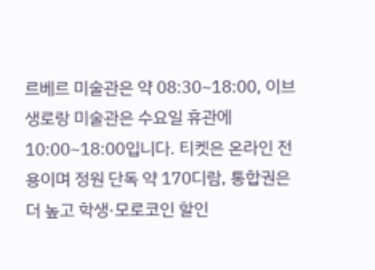르베르 미술관은 약 08:30~18:00, 이브 생로랑 미술관은 수요일 휴관에 10:00~18:00입니다. 티켓은 온라인 전용이며 정원 단독 약 170디람, 통합권은 더 높고 학생·모로코인 할인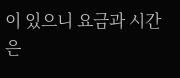이 있으니 요금과 시간은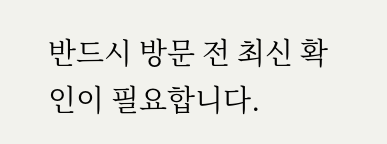반드시 방문 전 최신 확인이 필요합니다.